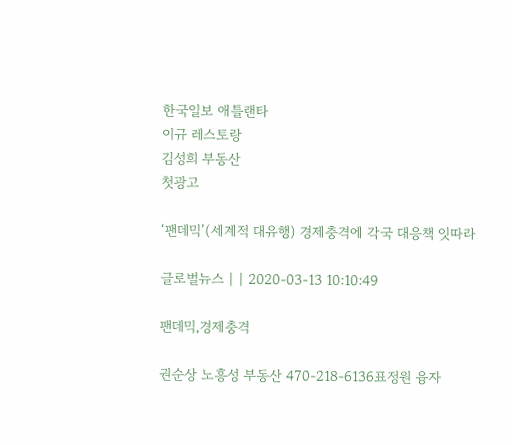한국일보 애틀랜타
이규 레스토랑
김성희 부동산
첫광고

‘팬데믹’(세계적 대유행) 경제충격에 각국 대응책 잇따라

글로벌뉴스 | | 2020-03-13 10:10:49

팬데믹,경제충격

권순상 노흥성 부동산 470-218-6136표정원 융자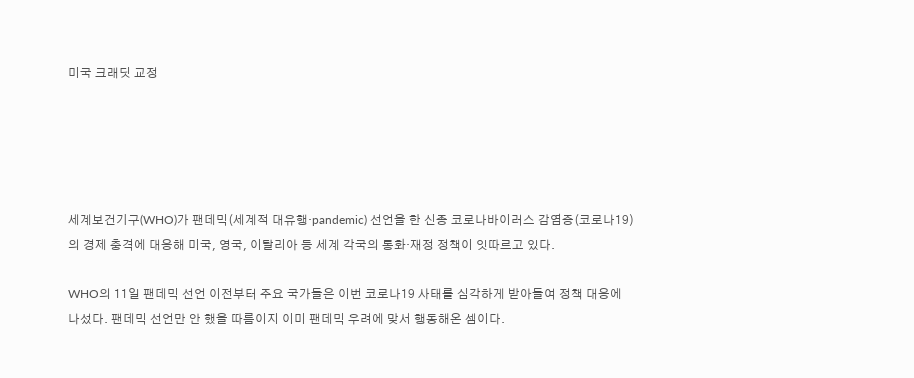미국 크래딧 교정





세계보건기구(WHO)가 팬데믹(세계적 대유행·pandemic) 선언을 한 신종 코로나바이러스 감염증(코로나19)의 경제 충격에 대응해 미국, 영국, 이탈리아 등 세계 각국의 통화·재정 정책이 잇따르고 있다.

WHO의 11일 팬데믹 선언 이전부터 주요 국가들은 이번 코로나19 사태를 심각하게 받아들여 정책 대응에 나섰다. 팬데믹 선언만 안 했을 따름이지 이미 팬데믹 우려에 맞서 행동해온 셈이다.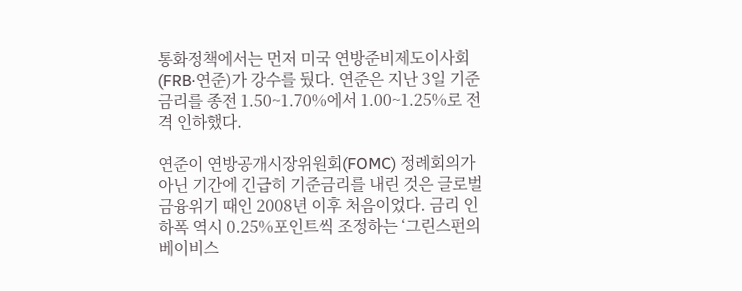통화정책에서는 먼저 미국 연방준비제도이사회(FRB·연준)가 강수를 뒀다. 연준은 지난 3일 기준금리를 종전 1.50~1.70%에서 1.00~1.25%로 전격 인하했다.

연준이 연방공개시장위원회(FOMC) 정례회의가 아닌 기간에 긴급히 기준금리를 내린 것은 글로벌 금융위기 때인 2008년 이후 처음이었다. 금리 인하폭 역시 0.25%포인트씩 조정하는 ‘그린스펀의 베이비스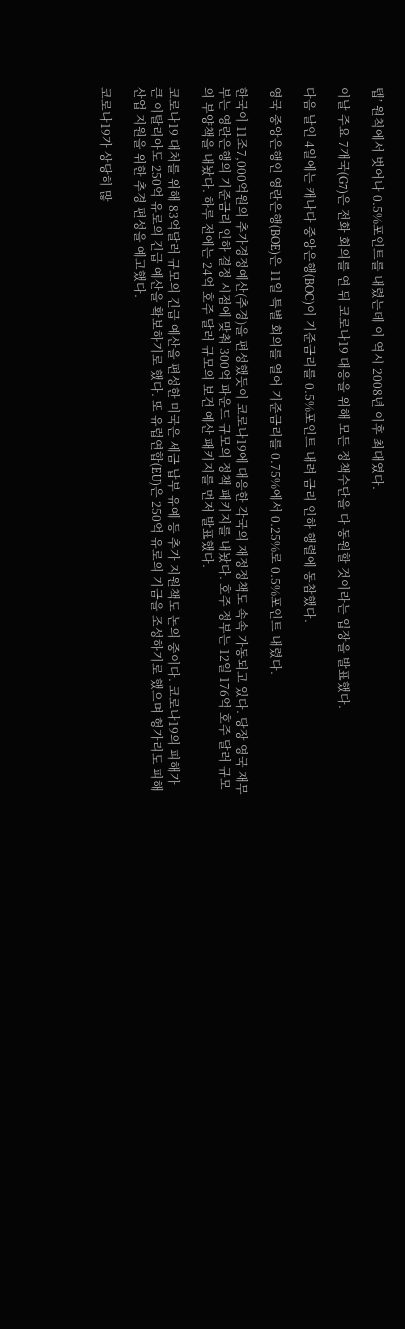텝’ 원칙에서 벗어나 0.5%포인트를 내렸는데 이 역시 2008년 이후 최대였다.

이날 주요 7개국(G7)은 전화 회의를 연 뒤 코로나19 대응을 위해 모든 정책수단을 다 동원할 것이라는 입장을 발표했다.

다음 날인 4일에는 캐나다 중앙은행(BOC)이 기준금리를 0.5%포인트 내려 금리 인하 행렬에 동참했다.

영국 중앙은행인 영란은행(BOE)은 11일 특별 회의를 열어 기준금리를 0.75%에서 0.25%로 0.5%포인트 내렸다.

한국이 11조7,000억원의 추가경정예산(추경)을 편성했듯이 코로나19에 대응한 각국의 재정정책도 속속 가동되고 있다. 당장 영국 재무부는 영란은행의 기준금리 인하 결정 시점에 맞춰 300억 파운드 규모의 정책 패키지를 내놨다. 호주 정부는 12일 176억 호주 달러 규모의 부양책을 내놨다. 하루 전에는 24억 호주 달러 규모의 보건 예산 패키지를 먼저 발표했다.

코로나19 대처를 위해 83억달러 규모의 긴급 예산을 편성한 미국은 세금 납부 유예 등 추가 지원책도 논의 중이다. 코로나19의 피해가 큰 이탈리아도 250억 유로의 긴급 예산을 확보하기로 했다. 또 유럽연합(EU)은 250억 유로의 기금을 조성하기로 했으며 헝가리도 피해 산업 지원을 위한 추경 편성을 예고했다.

코로나19가 상당히 많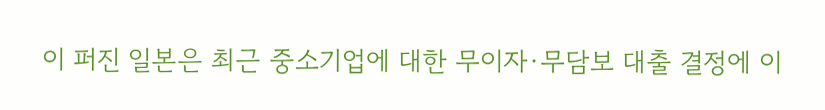이 퍼진 일본은 최근 중소기업에 대한 무이자·무담보 대출 결정에 이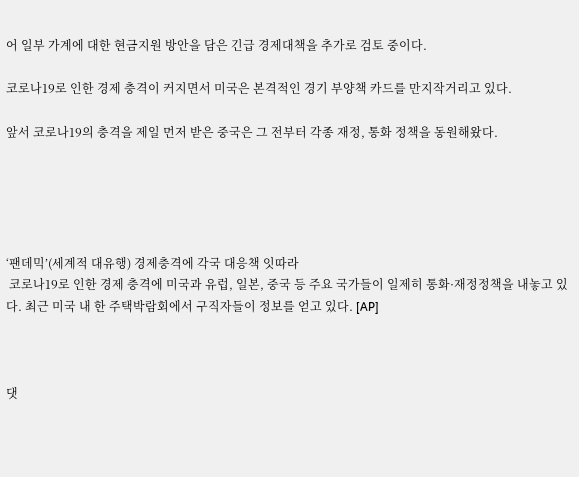어 일부 가계에 대한 현금지원 방안을 담은 긴급 경제대책을 추가로 검토 중이다.

코로나19로 인한 경제 충격이 커지면서 미국은 본격적인 경기 부양책 카드를 만지작거리고 있다.

앞서 코로나19의 충격을 제일 먼저 받은 중국은 그 전부터 각종 재정, 통화 정책을 동원해왔다.





‘팬데믹’(세계적 대유행) 경제충격에 각국 대응책 잇따라
 코로나19로 인한 경제 충격에 미국과 유럽, 일본, 중국 등 주요 국가들이 일제히 통화·재정정책을 내놓고 있다. 최근 미국 내 한 주택박람회에서 구직자들이 정보를 얻고 있다. [AP]



댓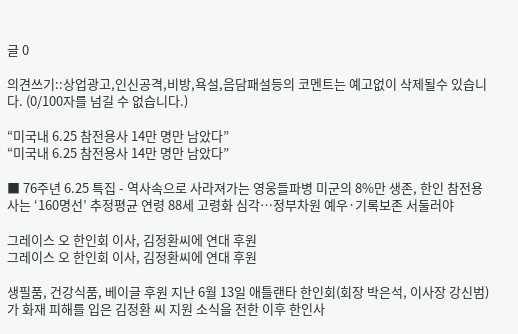글 0

의견쓰기::상업광고,인신공격,비방,욕설,음담패설등의 코멘트는 예고없이 삭제될수 있습니다. (0/100자를 넘길 수 없습니다.)

“미국내 6.25 참전용사 14만 명만 남았다”
“미국내 6.25 참전용사 14만 명만 남았다”

■ 76주년 6.25 특집 - 역사속으로 사라져가는 영웅들파병 미군의 8%만 생존, 한인 참전용사는 ‘160명선’ 추정평균 연령 88세 고령화 심각…정부차원 예우·기록보존 서둘러야

그레이스 오 한인회 이사, 김정환씨에 연대 후원
그레이스 오 한인회 이사, 김정환씨에 연대 후원

생필품, 건강식품, 베이글 후원 지난 6월 13일 애틀랜타 한인회(회장 박은석, 이사장 강신범)가 화재 피해를 입은 김정환 씨 지원 소식을 전한 이후 한인사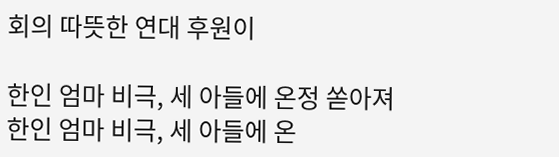회의 따뜻한 연대 후원이

한인 엄마 비극, 세 아들에 온정 쏟아져
한인 엄마 비극, 세 아들에 온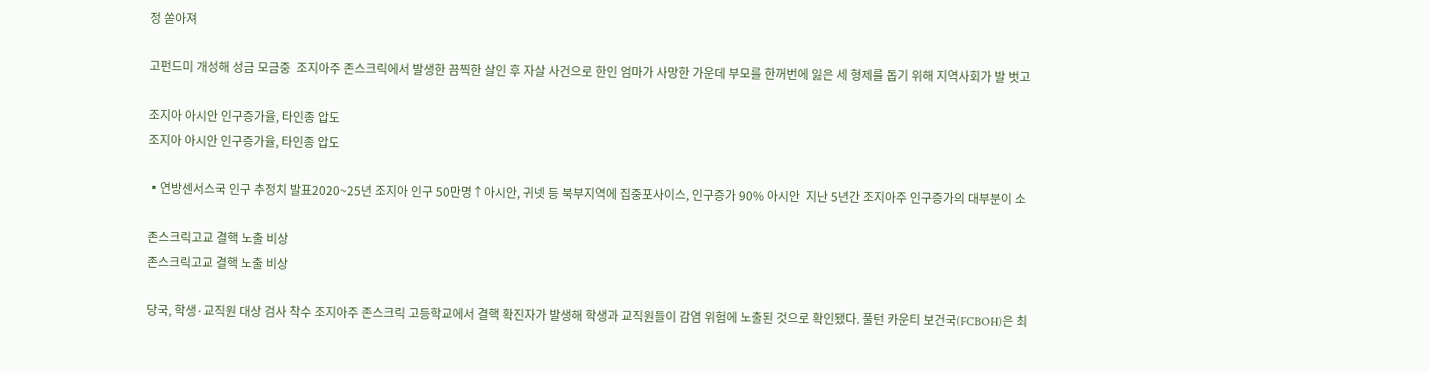정 쏟아져

고펀드미 개성해 성금 모금중  조지아주 존스크릭에서 발생한 끔찍한 살인 후 자살 사건으로 한인 엄마가 사망한 가운데 부모를 한꺼번에 잃은 세 형제를 돕기 위해 지역사회가 발 벗고

조지아 아시안 인구증가율, 타인종 압도
조지아 아시안 인구증가율, 타인종 압도

▪연방센서스국 인구 추정치 발표2020~25년 조지아 인구 50만명↑아시안, 귀넷 등 북부지역에 집중포사이스, 인구증가 90% 아시안  지난 5년간 조지아주 인구증가의 대부분이 소

존스크릭고교 결핵 노출 비상
존스크릭고교 결핵 노출 비상

당국, 학생·교직원 대상 검사 착수 조지아주 존스크릭 고등학교에서 결핵 확진자가 발생해 학생과 교직원들이 감염 위험에 노출된 것으로 확인됐다. 풀턴 카운티 보건국(FCBOH)은 최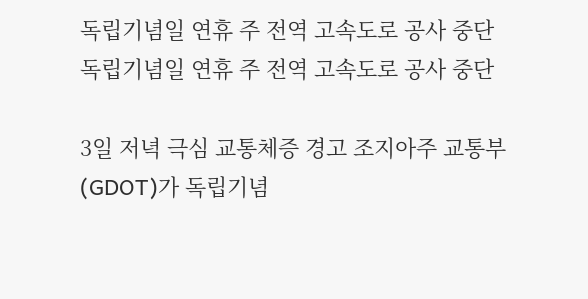독립기념일 연휴 주 전역 고속도로 공사 중단
독립기념일 연휴 주 전역 고속도로 공사 중단

3일 저녁 극심 교통체증 경고 조지아주 교통부(GDOT)가 독립기념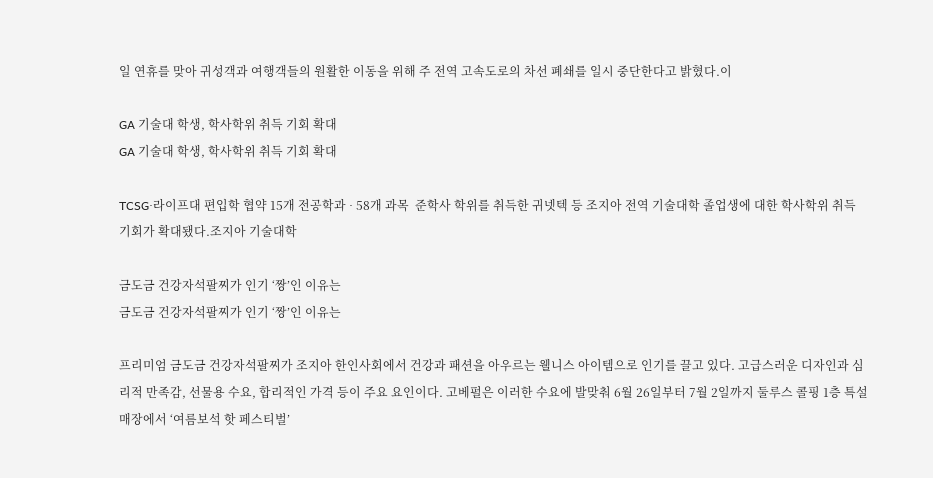일 연휴를 맞아 귀성객과 여행객들의 원활한 이동을 위해 주 전역 고속도로의 차선 폐쇄를 일시 중단한다고 밝혔다.이

GA 기술대 학생, 학사학위 취득 기회 확대
GA 기술대 학생, 학사학위 취득 기회 확대

TCSG∙라이프대 편입학 협약 15개 전공학과 ∙ 58개 과목  준학사 학위를 취득한 귀넷텍 등 조지아 전역 기술대학 졸업생에 대한 학사학위 취득 기회가 확대됐다.조지아 기술대학

금도금 건강자석팔찌가 인기 ‘짱’인 이유는
금도금 건강자석팔찌가 인기 ‘짱’인 이유는

프리미엄 금도금 건강자석팔찌가 조지아 한인사회에서 건강과 패션을 아우르는 웰니스 아이템으로 인기를 끌고 있다. 고급스러운 디자인과 심리적 만족감, 선물용 수요, 합리적인 가격 등이 주요 요인이다. 고베펄은 이러한 수요에 발맞춰 6월 26일부터 7월 2일까지 둘루스 콜핑 1층 특설매장에서 ‘여름보석 핫 페스티벌’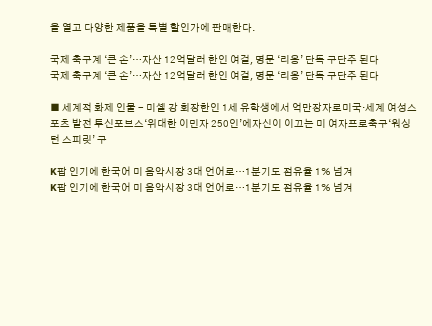을 열고 다양한 제품을 특별 할인가에 판매한다.

국제 축구계 ‘큰 손’…자산 12억달러 한인 여걸, 명문 ‘리옹’ 단독 구단주 된다
국제 축구계 ‘큰 손’…자산 12억달러 한인 여걸, 명문 ‘리옹’ 단독 구단주 된다

■ 세계적 화제 인물 - 미셸 강 회장한인 1세 유학생에서 억만장자로미국·세계 여성스포츠 발전 투신포브스‘위대한 이민자 250인’에자신이 이끄는 미 여자프로축구‘워싱턴 스피릿’ 구

K팝 인기에 한국어 미 음악시장 3대 언어로…1분기도 점유율 1% 넘겨
K팝 인기에 한국어 미 음악시장 3대 언어로…1분기도 점유율 1% 넘겨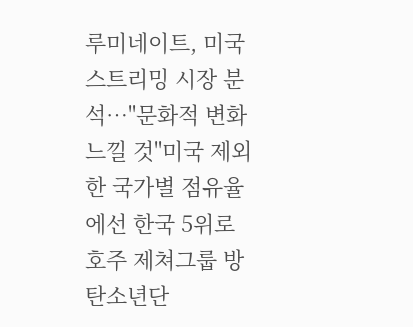루미네이트, 미국 스트리밍 시장 분석…"문화적 변화 느낄 것"미국 제외한 국가별 점유율에선 한국 5위로 호주 제쳐그룹 방탄소년단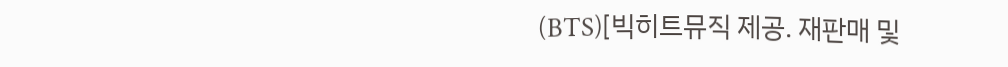(BTS)[빅히트뮤직 제공. 재판매 및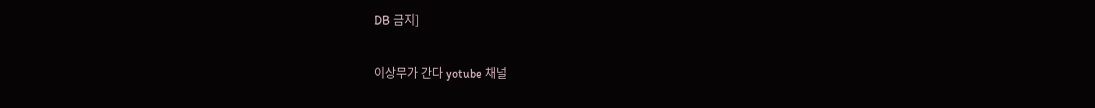DB 금지]

이상무가 간다 yotube 채널